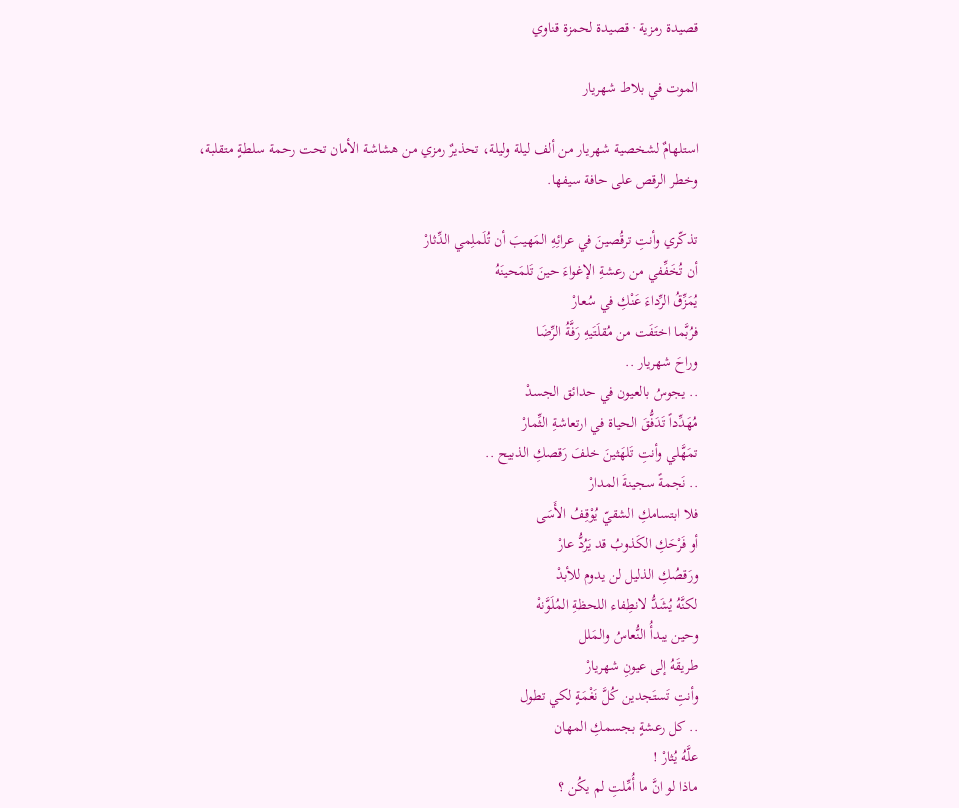قصيدة رمزية · قصيدة لحمزة قناوي

الموت في بلاط شهريار

استلهامٌ لشخصية شهريار من ألف ليلة وليلة، تحذيرٌ رمزي من هشاشة الأمان تحت رحمة سلطةٍ متقلبة، وخطر الرقص على حافة سيفها.

تذكّري وأنتِ ترقُصينَ في عرائِهِ المَهيبَ أن تُلَملِمي الدِّثارْ
أن تُخَفِّفي من رعشةِ الإغواءَ حينَ تَلمَحينَهُ
يُمَزِّقُ الرِّداءَ عَنْكِ في سُعارْ
فرُبَّما اختَفَت من مُقلَتَيهِ رَفَّةُ الرِّضَا
وراحَ شهريار ..
.. يجوسُ بالعيون في حدائق الجسدْ
مُهَدِّداً تَدَفُّقَ الحياة في ارتعاشةِ الثِّمارْ
تمَهَّلي وأنتِ تَلهَثينَ خلفَ رَقصكِ الذبيح ..
.. نَجمةً سجينةَ المدارْ
فلا ابتسامكِ الشقيّ يُوْقِفُ الأَسَى
أو فَرْحَكِ الكَذوبُ قد يَرُدُّ عارْ
ورَقصُكِ الذليل لن يدوم للأبدْ
لكنَّهُ يُشَدُّ لانطِفاء اللحظةِ المُلَوَّنهْ
وحين يبدأُ النُّعاسُ والمَلل
طريقَهُ إلى عيونِ شهريارْ
وأنتِ تَستَجدين كُلَّ نَغْمَةٍ لكي تطول
.. كل رعشةٍ بجسمكِ المهان
علَّهُ يُثارْ !
ماذا لو انَّ ما أُمِّلتِ لم يكُن ؟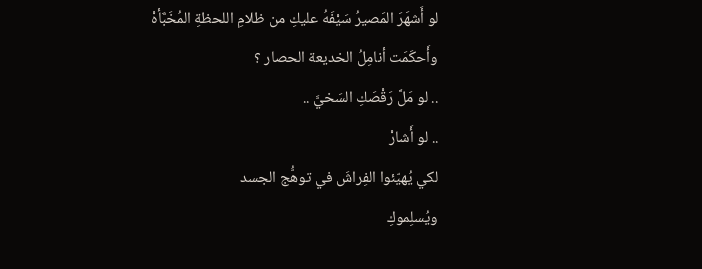لو أَشهَرَ المَصيرُ سَيْفَهُ عليكِ من ظلامِ اللحظةِ المُخَبَّأهْ
وأَحكَمَت أنامِلُ الخديعة الحصار ؟
.. لو مَلَّ رَقْصَكِ السَخيَّ ..
.. لو أَشارْ
لكي يُهيّئوا الفِراشَ في توهُّج الجسد
ويُسلِموكِ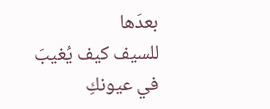بعدَها
للسيف كيف يُغيبَ في عيونكِ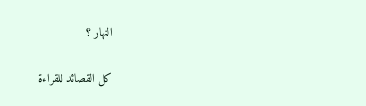النهار ؟

كل القصائد للقراءة